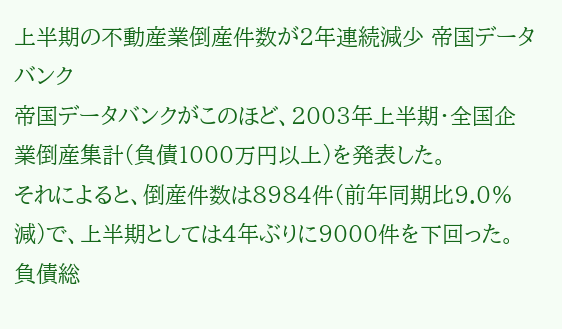上半期の不動産業倒産件数が2年連続減少 帝国データバンク
帝国データバンクがこのほど、2003年上半期・全国企業倒産集計(負債1000万円以上)を発表した。
それによると、倒産件数は8984件(前年同期比9.0%減)で、上半期としては4年ぶりに9000件を下回った。負債総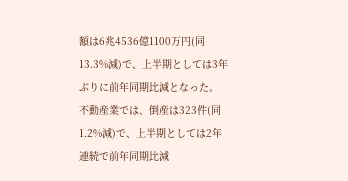額は6兆4536億1100万円(同13.3%減)で、上半期としては3年ぶりに前年同期比減となった。
不動産業では、倒産は323件(同1.2%減)で、上半期としては2年連続で前年同期比減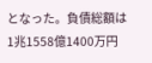となった。負債総額は1兆1558億1400万円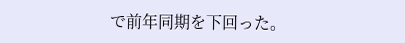で前年同期を下回った。